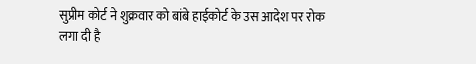सुप्रीम कोर्ट ने शुक्रवार को बांबे हाईकोर्ट के उस आदेश पर रोक लगा दी है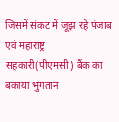जिसमें संकट में जूझ रहे पंजाब एवं महाराष्ट्र सहकारी(पीएमसी) बैंक का बकाया भुगतान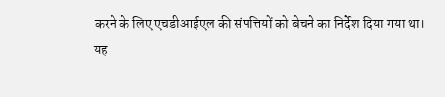करने के लिए एचडीआईएल की संपत्तियों को बेचने का निर्देश दिया गया था।
यह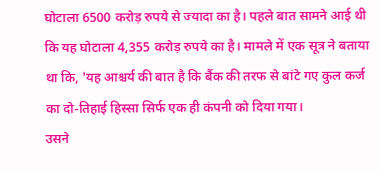घोटाला 6500 करोड़ रुपये से ज्यादा का है। पहले बात सामने आई थी कि यह घोटाला 4,355 करोड़ रुपये का है। मामले में एक सूत्र ने बताया था कि, 'यह आश्चर्य की बात है कि बैंक की तरफ से बांटे गए कुल कर्ज का दो-तिहाई हिस्सा सिर्फ एक ही कंपनी को दिया गया।
उसने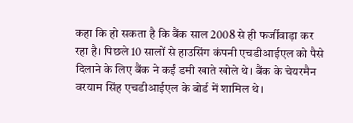कहा कि हो सकता है कि बैंक साल 2008 से ही फर्जीवाड़ा कर रहा है। पिछले 10 सालों से हाउसिंग कंपनी एचडीआईएल को पैसे दिलाने के लिए बैंक ने कईं डमी खाते खोले थे। बैंक के चेयरमैन वरयाम सिंह एचडीआईएल के बोर्ड में शामिल थे।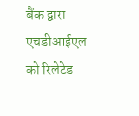बैंक द्वारा एचडीआईएल को रिलेटेड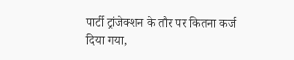पार्टी ट्रांजेक्शन के तौर पर कितना कर्ज दिया गया,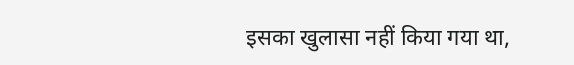इसका खुलासा नहीं किया गया था,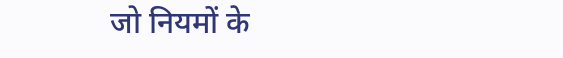जो नियमों के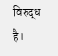विरुद्ध है।